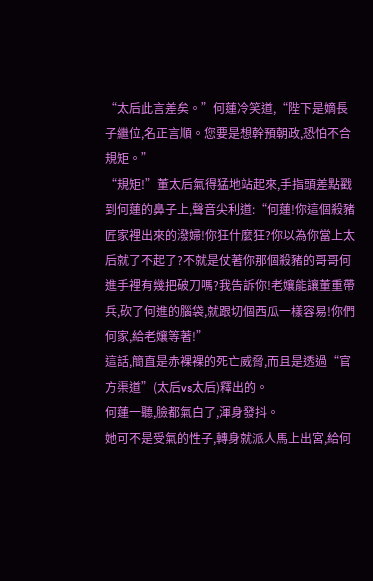“太后此言差矣。”何蓮冷笑道,“陛下是嫡長子繼位,名正言順。您要是想幹預朝政,恐怕不合規矩。”
“規矩!”董太后氣得猛地站起來,手指頭差點戳到何蓮的鼻子上,聲音尖利道:“何蓮!你這個殺豬匠家裡出來的潑婦!你狂什麼狂?你以為你當上太后就了不起了?不就是仗著你那個殺豬的哥哥何進手裡有幾把破刀嗎?我告訴你!老孃能讓董重帶兵,砍了何進的腦袋,就跟切個西瓜一樣容易!你們何家,給老孃等著!”
這話,簡直是赤裸裸的死亡威脅,而且是透過“官方渠道”(太后vs太后)釋出的。
何蓮一聽,臉都氣白了,渾身發抖。
她可不是受氣的性子,轉身就派人馬上出宮,給何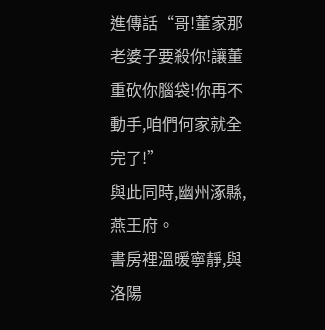進傳話“哥!董家那老婆子要殺你!讓董重砍你腦袋!你再不動手,咱們何家就全完了!”
與此同時,幽州涿縣,燕王府。
書房裡溫暖寧靜,與洛陽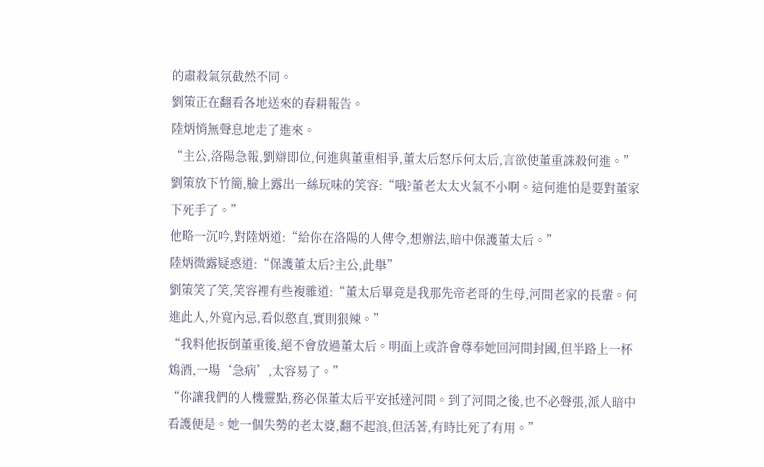的肅殺氣氛截然不同。
劉策正在翻看各地送來的春耕報告。
陸炳悄無聲息地走了進來。
“主公,洛陽急報,劉辯即位,何進與董重相爭,董太后怒斥何太后,言欲使董重誅殺何進。”
劉策放下竹簡,臉上露出一絲玩味的笑容:“哦?董老太太火氣不小啊。這何進怕是要對董家下死手了。”
他略一沉吟,對陸炳道:“給你在洛陽的人傳令,想辦法,暗中保護董太后。”
陸炳微露疑惑道:“保護董太后?主公,此舉”
劉策笑了笑,笑容裡有些複雜道:“董太后畢竟是我那先帝老哥的生母,河間老家的長輩。何進此人,外寬內忌,看似憨直,實則狠辣。”
“我料他扳倒董重後,絕不會放過董太后。明面上或許會尊奉她回河間封國,但半路上一杯鴆酒,一場‘急病’,太容易了。”
“你讓我們的人機靈點,務必保董太后平安抵達河間。到了河間之後,也不必聲張,派人暗中看護便是。她一個失勢的老太婆,翻不起浪,但活著,有時比死了有用。”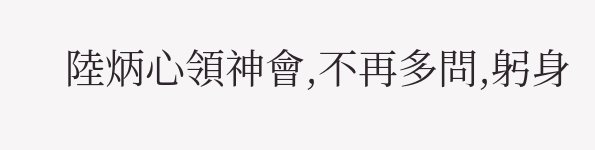陸炳心領神會,不再多問,躬身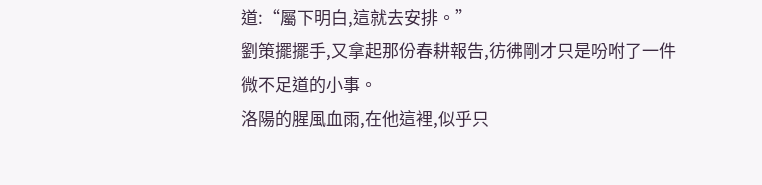道:“屬下明白,這就去安排。”
劉策擺擺手,又拿起那份春耕報告,彷彿剛才只是吩咐了一件微不足道的小事。
洛陽的腥風血雨,在他這裡,似乎只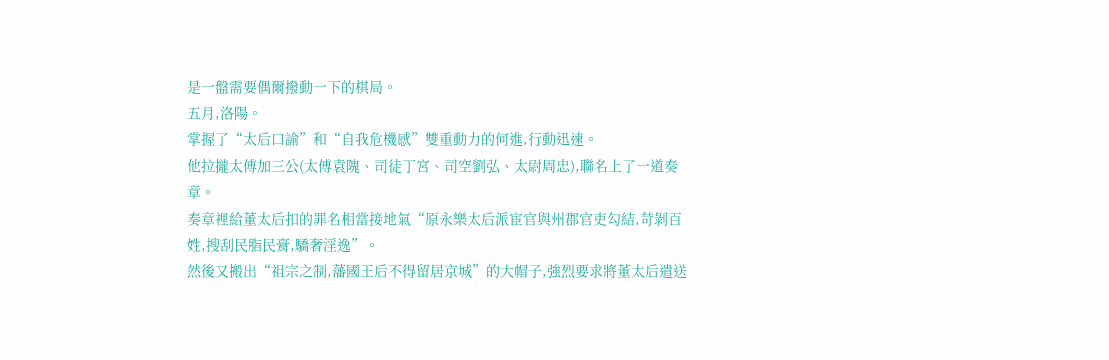是一盤需要偶爾撥動一下的棋局。
五月,洛陽。
掌握了“太后口諭”和“自我危機感”雙重動力的何進,行動迅速。
他拉攏太傅加三公(太傅袁隗、司徒丁宮、司空劉弘、太尉周忠),聯名上了一道奏章。
奏章裡給董太后扣的罪名相當接地氣“原永樂太后派宦官與州郡官吏勾結,苛剝百姓,搜刮民脂民膏,驕奢淫逸”。
然後又搬出“祖宗之制,藩國王后不得留居京城”的大帽子,強烈要求將董太后遣送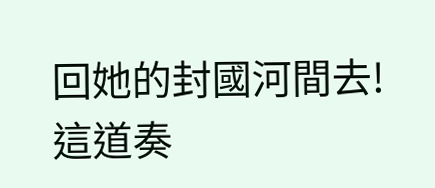回她的封國河間去!
這道奏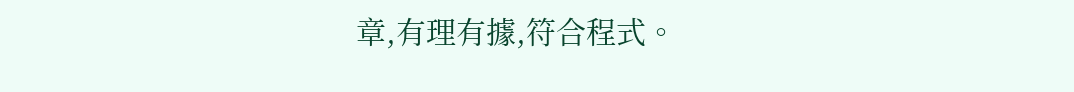章,有理有據,符合程式。